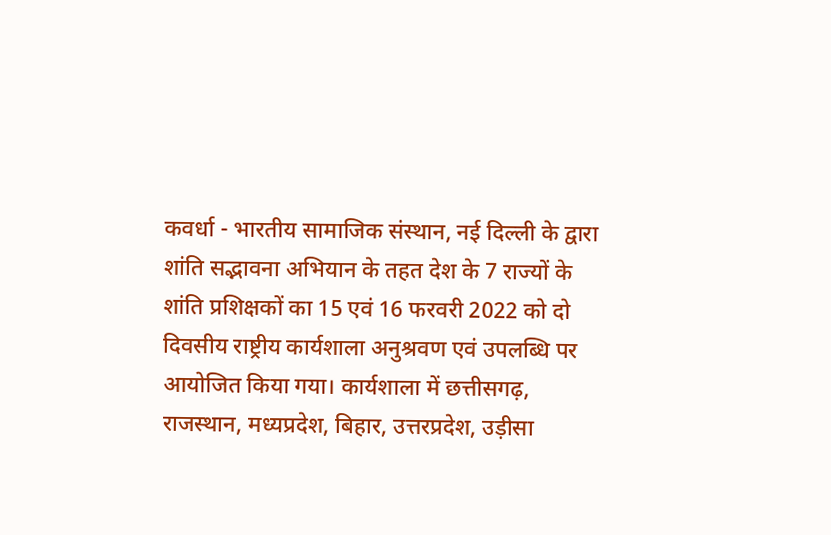कवर्धा - भारतीय सामाजिक संस्थान, नई दिल्ली के द्वारा शांति सद्भावना अभियान के तहत देश के 7 राज्यों के शांति प्रशिक्षकों का 15 एवं 16 फरवरी 2022 को दो दिवसीय राष्ट्रीय कार्यशाला अनुश्रवण एवं उपलब्धि पर आयोजित किया गया। कार्यशाला में छत्तीसगढ़, राजस्थान, मध्यप्रदेश, बिहार, उत्तरप्रदेश, उड़ीसा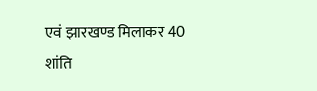एवं झारखण्ड मिलाकर 40 शांति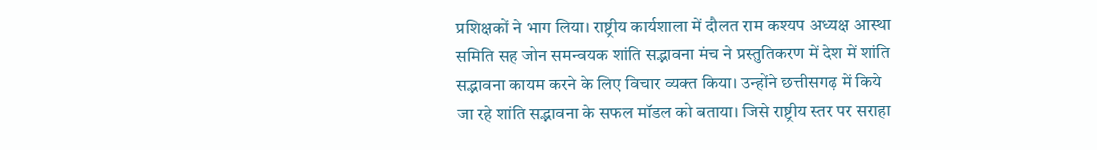प्रशिक्षकों ने भाग लिया। राष्ट्रीय कार्यशाला में दौलत राम कश्यप अध्यक्ष आस्था समिति सह जोन समन्वयक शांति सद्भावना मंच ने प्रस्तुतिकरण में देश में शांति सद्भावना कायम करने के लिए विचार व्यक्त किया। उन्होंने छत्तीसगढ़ में किये जा रहे शांति सद्भावना के सफल मॉडल को बताया। जिसे राष्ट्रीय स्तर पर सराहा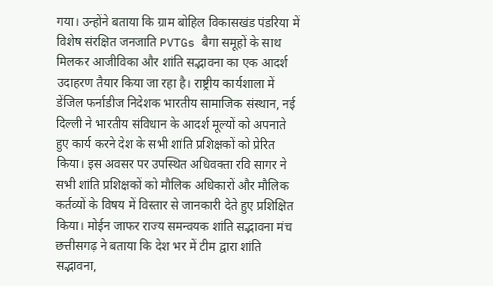गया। उन्होंने बताया कि ग्राम बोहिल विकासखंड पंडरिया में विशेष संरक्षित जनजाति PVTGs बैगा समूहों के साथ मिलकर आजीविका और शांति सद्भावना का एक आदर्श उदाहरण तैयार किया जा रहा है। राष्ट्रीय कार्यशाला में डेंजिल फर्नाडीज निदेशक भारतीय सामाजिक संस्थान, नई दिल्ली ने भारतीय संविधान के आदर्श मूल्यों को अपनाते हुए कार्य करने देश के सभी शांति प्रशिक्षकों को प्रेरित किया। इस अवसर पर उपस्थित अधिवक्ता रवि सागर ने सभी शांति प्रशिक्षकों को मौलिक अधिकारों और मौलिक कर्तव्यों के विषय में विस्तार से जानकारी देते हुए प्रशिक्षित किया। मोईन जाफर राज्य समन्वयक शांति सद्भावना मंच छत्तीसगढ़ ने बताया कि देश भर में टीम द्वारा शांति सद्भावना,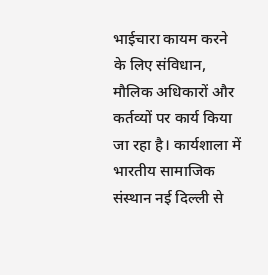भाईचारा कायम करने के लिए संविधान, मौलिक अधिकारों और कर्तव्यों पर कार्य किया जा रहा है। कार्यशाला में भारतीय सामाजिक संस्थान नई दिल्ली से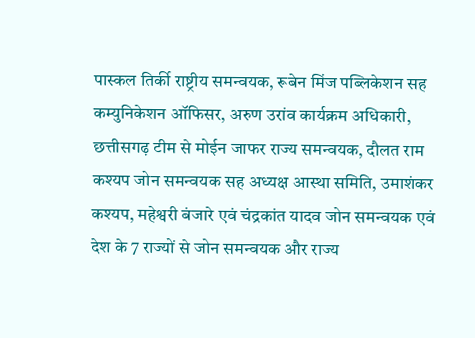पास्कल तिर्की राष्ट्रीय समन्वयक, रूबेन मिंज पब्लिकेशन सह कम्युनिकेशन ऑफिसर, अरुण उरांव कार्यक्रम अधिकारी, छत्तीसगढ़ टीम से मोईन जाफर राज्य समन्वयक, दौलत राम कश्यप जोन समन्वयक सह अध्यक्ष आस्था समिति, उमाशंकर कश्यप, महेश्वरी बंजारे एवं चंद्रकांत यादव जोन समन्वयक एवं देश के 7 राज्यों से जोन समन्वयक और राज्य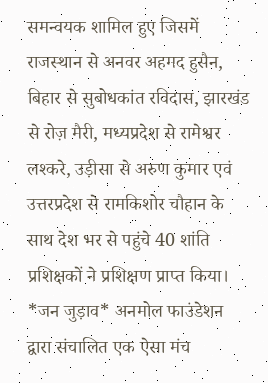समन्वयक शामिल हुए जिसमें राजस्थान से अनवर अहमद हुसैन, बिहार से सुबोधकांत रविदास, झारखंड से रोज़ मैरी, मध्यप्रदेश से रामेश्वर लश्करे, उड़ीसा से अरुण कुमार एवं उत्तरप्रदेश से रामकिशोर चौहान के साथ देश भर से पहुंचे 40 शांति प्रशिक्षकों ने प्रशिक्षण प्राप्त किया।
*जन जुड़ाव* अनमोल फाउंडेशन द्वारा संचालित एक ऐसा मंच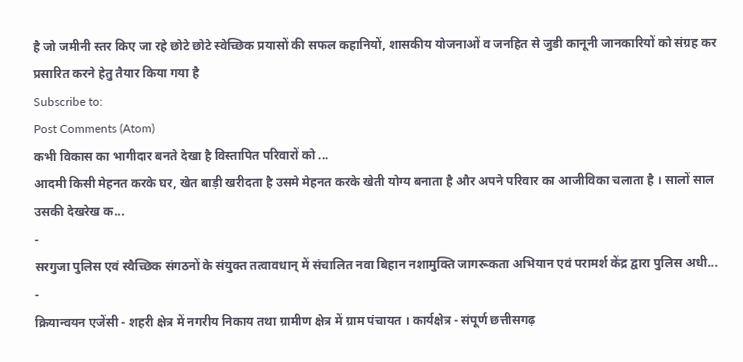है जो जमीनी स्तर किए जा रहे छोटे छोटे स्वेच्छिक प्रयासों की सफल कहानियों, शासकीय योजनाओं व जनहित से जुडी कानूनी जानकारियों को संग्रह कर प्रसारित करने हेतु तैयार किया गया है
Subscribe to:
Post Comments (Atom)
कभी विकास का भागीदार बनते देखा है विस्तापित परिवारों को ...
आदमी किसी मेहनत करके घर, खेत बाड़ी खरीदता है उसमे मेहनत करके खेती योग्य बनाता है और अपने परिवार का आजीविका चलाता है । सालों साल उसकी देखरेख क...
-
सरगुजा पुलिस एवं स्वैच्छिक संगठनों के संयुक्त तत्वावधान् में संचालित नवा बिहान नशामुक्ति जागरूकता अभियान एवं परामर्श केंद्र द्वारा पुलिस अधी...
-
क्रियान्वयन एजेंसी - शहरी क्षेत्र में नगरीय निकाय तथा ग्रामीण क्षेत्र में ग्राम पंचायत । कार्यक्षेत्र - संपूर्ण छत्तीसगढ़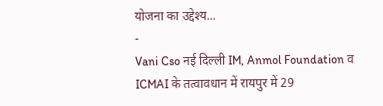योजना का उद्देश्य...
-
Vani Cso नई दिल्ली IM, Anmol Foundation व ICMAI के तत्वावधान में रायपुर में 29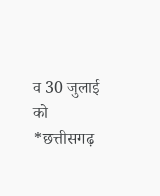व 30 जुलाई को *छत्तीसगढ़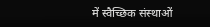में स्वैच्छिक संस्थाओं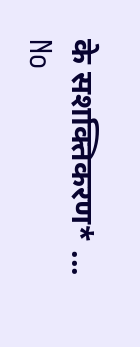के सशक्तिकरण* ...
No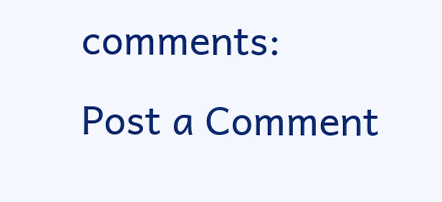comments:
Post a Comment